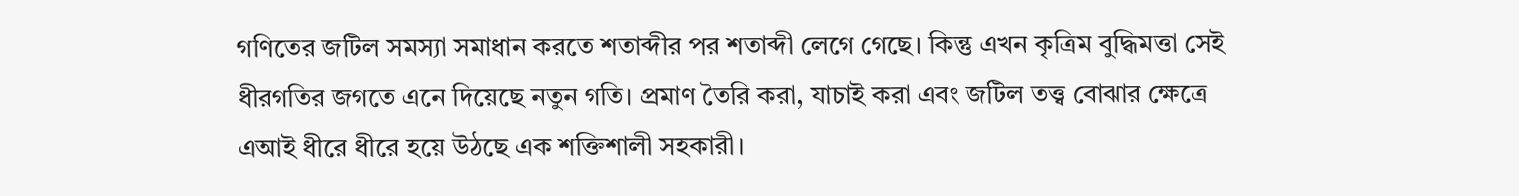গণিতের জটিল সমস্যা সমাধান করতে শতাব্দীর পর শতাব্দী লেগে গেছে। কিন্তু এখন কৃত্রিম বুদ্ধিমত্তা সেই ধীরগতির জগতে এনে দিয়েছে নতুন গতি। প্রমাণ তৈরি করা, যাচাই করা এবং জটিল তত্ত্ব বোঝার ক্ষেত্রে এআই ধীরে ধীরে হয়ে উঠছে এক শক্তিশালী সহকারী।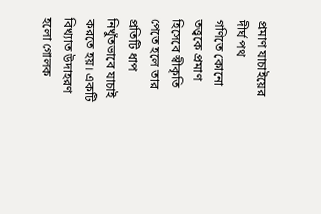প্রমাণ যাচাইয়ের দীর্ঘ পথ
গণিতে কোনো তত্ত্বকে প্রমাণ হিসেবে স্বীকৃতি পেতে হলে তার প্রতিটি ধাপ নিখুঁতভাবে যাচাই করতে হয়। একটি বিখ্যাত উদাহরণ হলো গোলক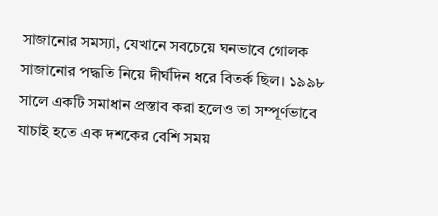সাজানোর সমস্যা, যেখানে সবচেয়ে ঘনভাবে গোলক সাজানোর পদ্ধতি নিয়ে দীর্ঘদিন ধরে বিতর্ক ছিল। ১৯৯৮ সালে একটি সমাধান প্রস্তাব করা হলেও তা সম্পূর্ণভাবে যাচাই হতে এক দশকের বেশি সময়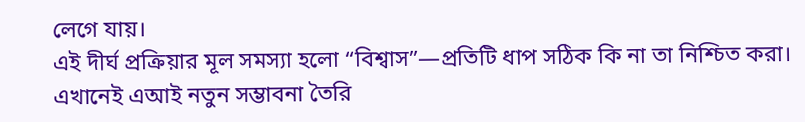লেগে যায়।
এই দীর্ঘ প্রক্রিয়ার মূল সমস্যা হলো “বিশ্বাস”—প্রতিটি ধাপ সঠিক কি না তা নিশ্চিত করা। এখানেই এআই নতুন সম্ভাবনা তৈরি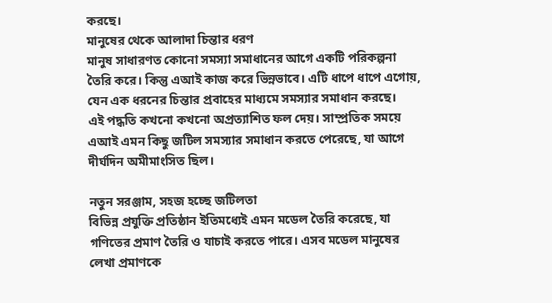করছে।
মানুষের থেকে আলাদা চিন্তার ধরণ
মানুষ সাধারণত কোনো সমস্যা সমাধানের আগে একটি পরিকল্পনা তৈরি করে। কিন্তু এআই কাজ করে ভিন্নভাবে। এটি ধাপে ধাপে এগোয়, যেন এক ধরনের চিন্তার প্রবাহের মাধ্যমে সমস্যার সমাধান করছে।
এই পদ্ধতি কখনো কখনো অপ্রত্যাশিত ফল দেয়। সাম্প্রতিক সময়ে এআই এমন কিছু জটিল সমস্যার সমাধান করতে পেরেছে, যা আগে দীর্ঘদিন অমীমাংসিত ছিল।

নতুন সরঞ্জাম, সহজ হচ্ছে জটিলতা
বিভিন্ন প্রযুক্তি প্রতিষ্ঠান ইতিমধ্যেই এমন মডেল তৈরি করেছে, যা গণিতের প্রমাণ তৈরি ও যাচাই করতে পারে। এসব মডেল মানুষের লেখা প্রমাণকে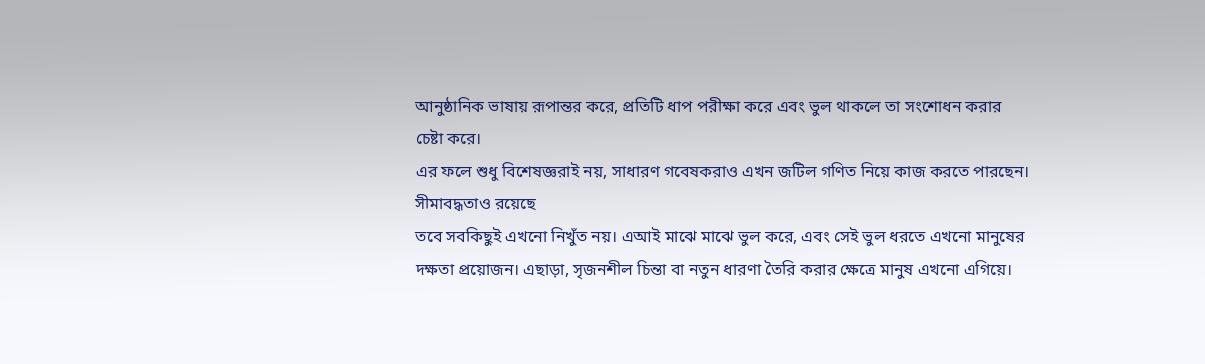আনুষ্ঠানিক ভাষায় রূপান্তর করে, প্রতিটি ধাপ পরীক্ষা করে এবং ভুল থাকলে তা সংশোধন করার চেষ্টা করে।
এর ফলে শুধু বিশেষজ্ঞরাই নয়, সাধারণ গবেষকরাও এখন জটিল গণিত নিয়ে কাজ করতে পারছেন।
সীমাবদ্ধতাও রয়েছে
তবে সবকিছুই এখনো নিখুঁত নয়। এআই মাঝে মাঝে ভুল করে, এবং সেই ভুল ধরতে এখনো মানুষের দক্ষতা প্রয়োজন। এছাড়া, সৃজনশীল চিন্তা বা নতুন ধারণা তৈরি করার ক্ষেত্রে মানুষ এখনো এগিয়ে।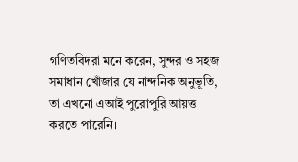গণিতবিদরা মনে করেন, সুন্দর ও সহজ সমাধান খোঁজার যে নান্দনিক অনুভূতি, তা এখনো এআই পুরোপুরি আয়ত্ত করতে পারেনি।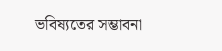ভবিষ্যতের সম্ভাবনা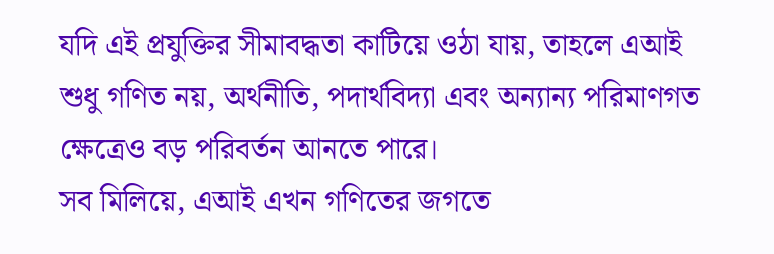যদি এই প্রযুক্তির সীমাবদ্ধতা কাটিয়ে ওঠা যায়, তাহলে এআই শুধু গণিত নয়, অর্থনীতি, পদার্থবিদ্যা এবং অন্যান্য পরিমাণগত ক্ষেত্রেও বড় পরিবর্তন আনতে পারে।
সব মিলিয়ে, এআই এখন গণিতের জগতে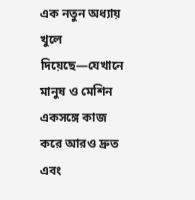এক নতুন অধ্যায় খুলে দিয়েছে—যেখানে মানুষ ও মেশিন একসঙ্গে কাজ করে আরও দ্রুত এবং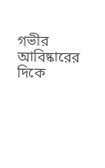গভীর আবিষ্কারের দিকে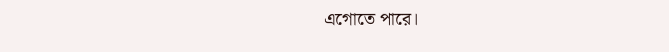এগোতে পারে।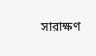সারাক্ষণ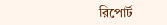রিপোর্ট